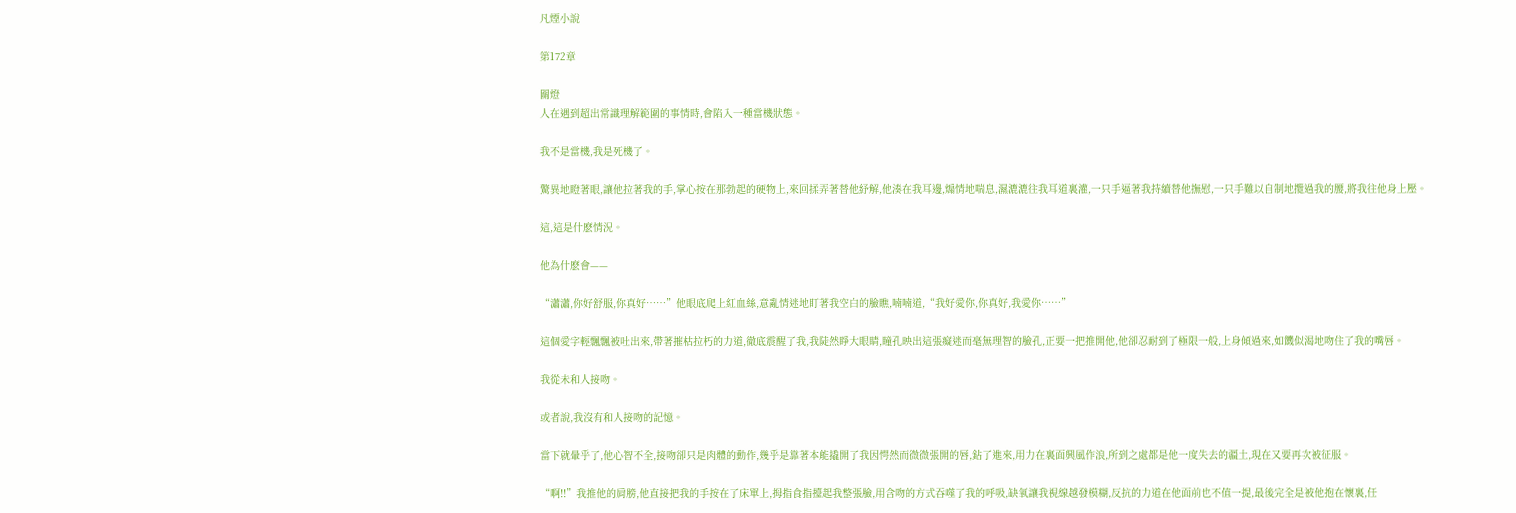凡煙小說

第172章

關燈
人在遇到超出常識理解範圍的事情時,會陷入一種當機狀態。

我不是當機,我是死機了。

驚異地瞪著眼,讓他拉著我的手,掌心按在那勃起的硬物上,來回揉弄著替他紓解,他湊在我耳邊,煽情地喘息,濕漉漉往我耳道裏灌,一只手逼著我持續替他撫慰,一只手難以自制地攬過我的腰,將我往他身上壓。

這,這是什麽情況。

他為什麽會——

“瀟瀟,你好舒服,你真好……”他眼底爬上紅血絲,意亂情迷地盯著我空白的臉瞧,喃喃道,“我好愛你,你真好,我愛你……”

這個愛字輕飄飄被吐出來,帶著摧枯拉朽的力道,徹底震醒了我,我陡然睜大眼睛,瞳孔映出這張癡迷而毫無理智的臉孔,正要一把推開他,他卻忍耐到了極限一般,上身傾過來,如饑似渴地吻住了我的嘴唇。

我從未和人接吻。

或者說,我沒有和人接吻的記憶。

當下就暈乎了,他心智不全,接吻卻只是肉體的動作,幾乎是靠著本能撬開了我因愕然而微微張開的唇,鉆了進來,用力在裏面興風作浪,所到之處都是他一度失去的疆土,現在又要再次被征服。

“啊!!”我推他的肩膀,他直接把我的手按在了床單上,拇指食指擡起我整張臉,用含吻的方式吞噬了我的呼吸,缺氧讓我視線越發模糊,反抗的力道在他面前也不值一提,最後完全是被他抱在懷裏,任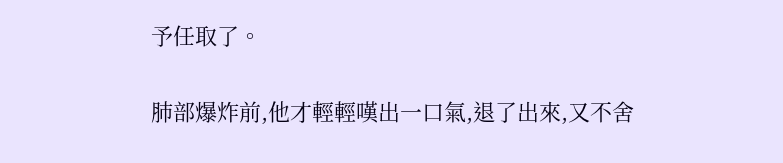予任取了。

肺部爆炸前,他才輕輕嘆出一口氣,退了出來,又不舍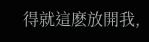得就這麽放開我,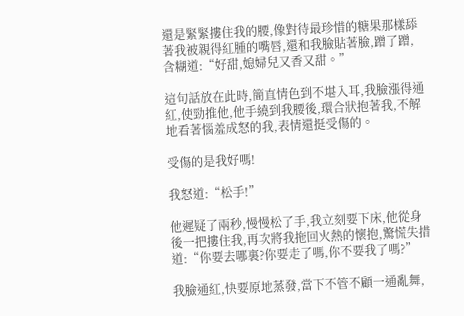還是緊緊摟住我的腰,像對待最珍惜的糖果那樣舔著我被親得紅腫的嘴唇,還和我臉貼著臉,蹭了蹭,含糊道:“好甜,媳婦兒又香又甜。”

這句話放在此時,簡直情色到不堪入耳,我臉漲得通紅,使勁推他,他手繞到我腰後,環合狀抱著我,不解地看著惱羞成怒的我,表情還挺受傷的。

受傷的是我好嗎!

我怒道:“松手!”

他遲疑了兩秒,慢慢松了手,我立刻要下床,他從身後一把摟住我,再次將我拖回火熱的懷抱,驚慌失措道:“你要去哪裏?你要走了嗎,你不要我了嗎?”

我臉通紅,快要原地蒸發,當下不管不顧一通亂舞,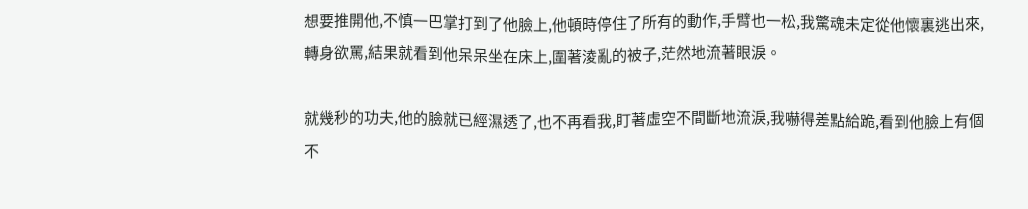想要推開他,不慎一巴掌打到了他臉上,他頓時停住了所有的動作,手臂也一松,我驚魂未定從他懷裏逃出來,轉身欲罵,結果就看到他呆呆坐在床上,圍著淩亂的被子,茫然地流著眼淚。

就幾秒的功夫,他的臉就已經濕透了,也不再看我,盯著虛空不間斷地流淚,我嚇得差點給跪,看到他臉上有個不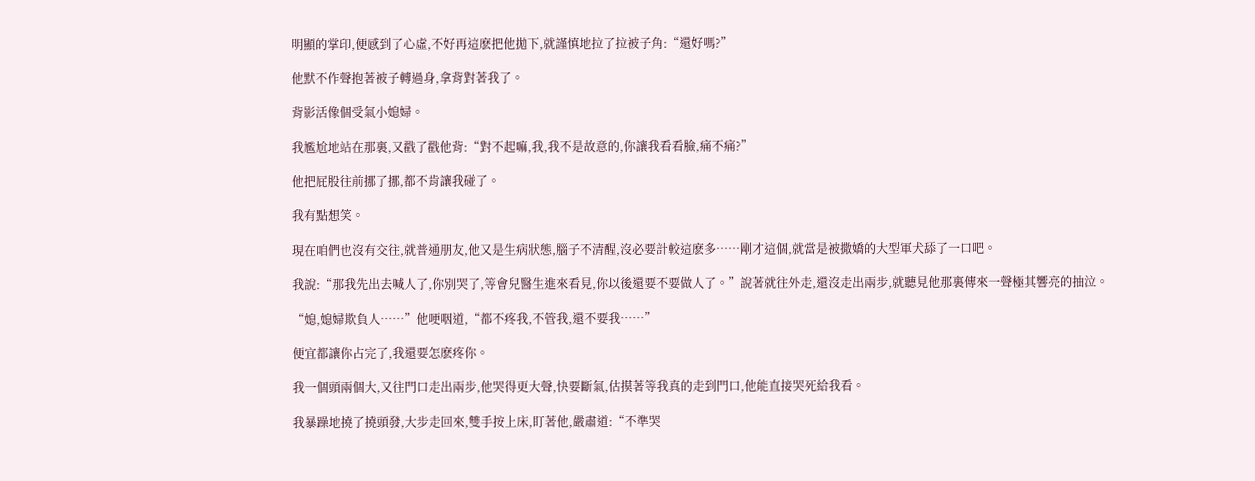明顯的掌印,便感到了心虛,不好再這麽把他拋下,就謹慎地拉了拉被子角:“還好嗎?”

他默不作聲抱著被子轉過身,拿背對著我了。

背影活像個受氣小媳婦。

我尷尬地站在那裏,又戳了戳他背:“對不起嘛,我,我不是故意的,你讓我看看臉,痛不痛?”

他把屁股往前挪了挪,都不肯讓我碰了。

我有點想笑。

現在咱們也沒有交往,就普通朋友,他又是生病狀態,腦子不清醒,沒必要計較這麽多……剛才這個,就當是被撒嬌的大型軍犬舔了一口吧。

我說:“那我先出去喊人了,你別哭了,等會兒醫生進來看見,你以後還要不要做人了。”說著就往外走,還沒走出兩步,就聽見他那裏傳來一聲極其響亮的抽泣。

“媳,媳婦欺負人……”他哽咽道,“都不疼我,不管我,還不要我……”

便宜都讓你占完了,我還要怎麽疼你。

我一個頭兩個大,又往門口走出兩步,他哭得更大聲,快要斷氣,估摸著等我真的走到門口,他能直接哭死給我看。

我暴躁地撓了撓頭發,大步走回來,雙手按上床,盯著他,嚴肅道:“不準哭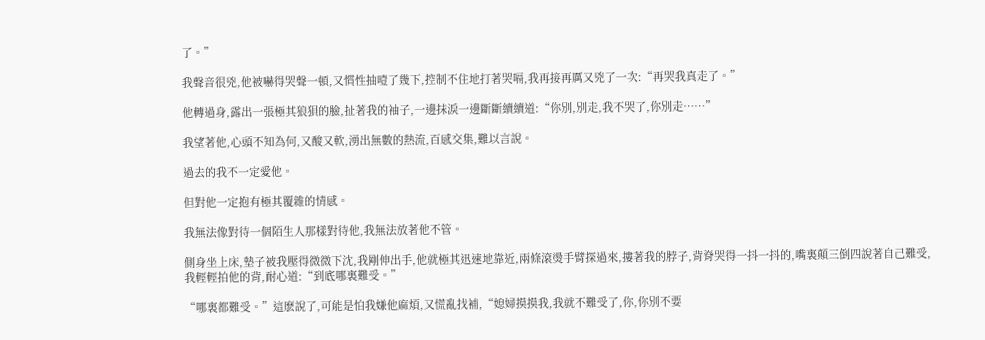了。”

我聲音很兇,他被嚇得哭聲一頓,又慣性抽噎了幾下,控制不住地打著哭嗝,我再接再厲又兇了一次:“再哭我真走了。”

他轉過身,露出一張極其狼狽的臉,扯著我的袖子,一邊抹淚一邊斷斷續續道:“你別,別走,我不哭了,你別走……”

我望著他,心頭不知為何,又酸又軟,湧出無數的熱流,百感交集,難以言說。

過去的我不一定愛他。

但對他一定抱有極其覆雜的情感。

我無法像對待一個陌生人那樣對待他,我無法放著他不管。

側身坐上床,墊子被我壓得微微下沈,我剛伸出手,他就極其迅速地靠近,兩條滾燙手臂探過來,摟著我的脖子,背脊哭得一抖一抖的,嘴裏顛三倒四說著自己難受,我輕輕拍他的背,耐心道:“到底哪裏難受。”

“哪裏都難受。”這麽說了,可能是怕我嫌他麻煩,又慌亂找補,“媳婦摸摸我,我就不難受了,你,你別不要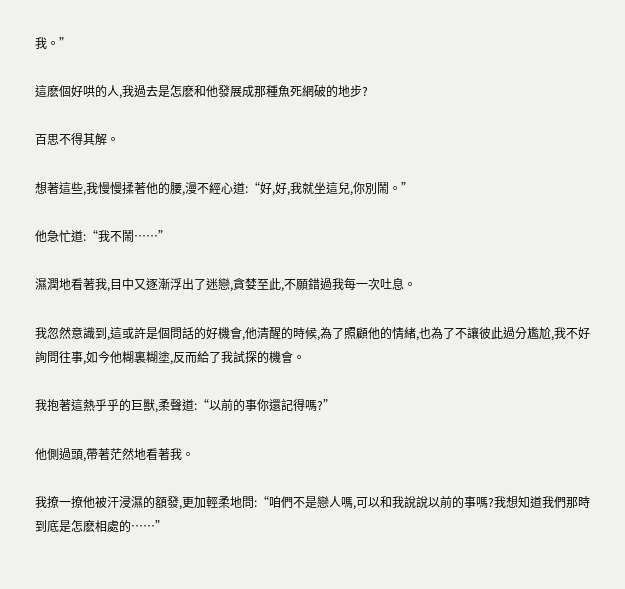我。”

這麽個好哄的人,我過去是怎麽和他發展成那種魚死網破的地步?

百思不得其解。

想著這些,我慢慢揉著他的腰,漫不經心道:“好,好,我就坐這兒,你別鬧。”

他急忙道:“我不鬧……”

濕潤地看著我,目中又逐漸浮出了迷戀,貪婪至此,不願錯過我每一次吐息。

我忽然意識到,這或許是個問話的好機會,他清醒的時候,為了照顧他的情緒,也為了不讓彼此過分尷尬,我不好詢問往事,如今他糊裏糊塗,反而給了我試探的機會。

我抱著這熱乎乎的巨獸,柔聲道:“以前的事你還記得嗎?”

他側過頭,帶著茫然地看著我。

我撩一撩他被汗浸濕的額發,更加輕柔地問:“咱們不是戀人嗎,可以和我說說以前的事嗎?我想知道我們那時到底是怎麽相處的……”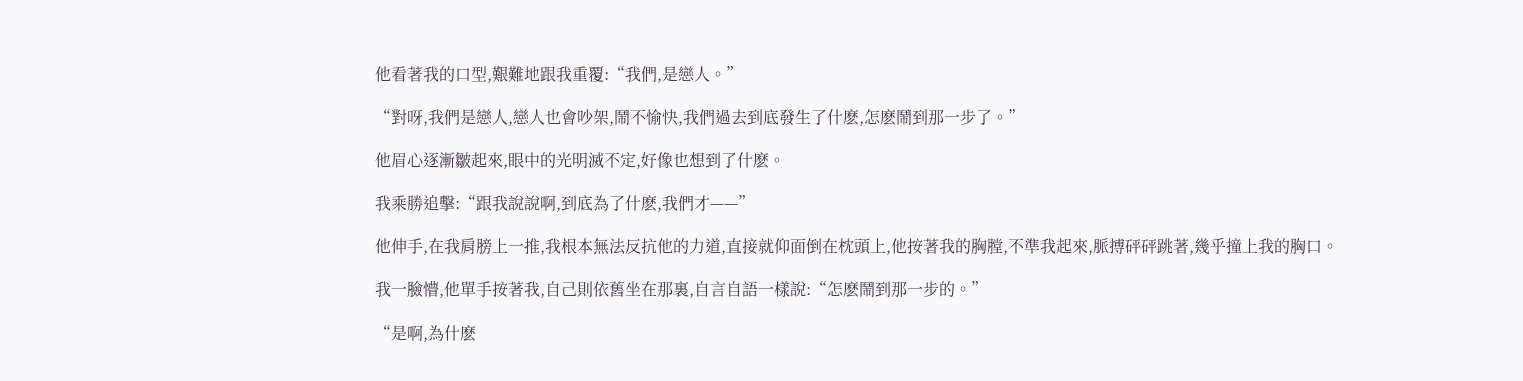他看著我的口型,艱難地跟我重覆:“我們,是戀人。”

“對呀,我們是戀人,戀人也會吵架,鬧不愉快,我們過去到底發生了什麽,怎麽鬧到那一步了。”

他眉心逐漸皺起來,眼中的光明滅不定,好像也想到了什麽。

我乘勝追擊:“跟我說說啊,到底為了什麽,我們才——”

他伸手,在我肩膀上一推,我根本無法反抗他的力道,直接就仰面倒在枕頭上,他按著我的胸膛,不準我起來,脈搏砰砰跳著,幾乎撞上我的胸口。

我一臉懵,他單手按著我,自己則依舊坐在那裏,自言自語一樣說:“怎麽鬧到那一步的。”

“是啊,為什麽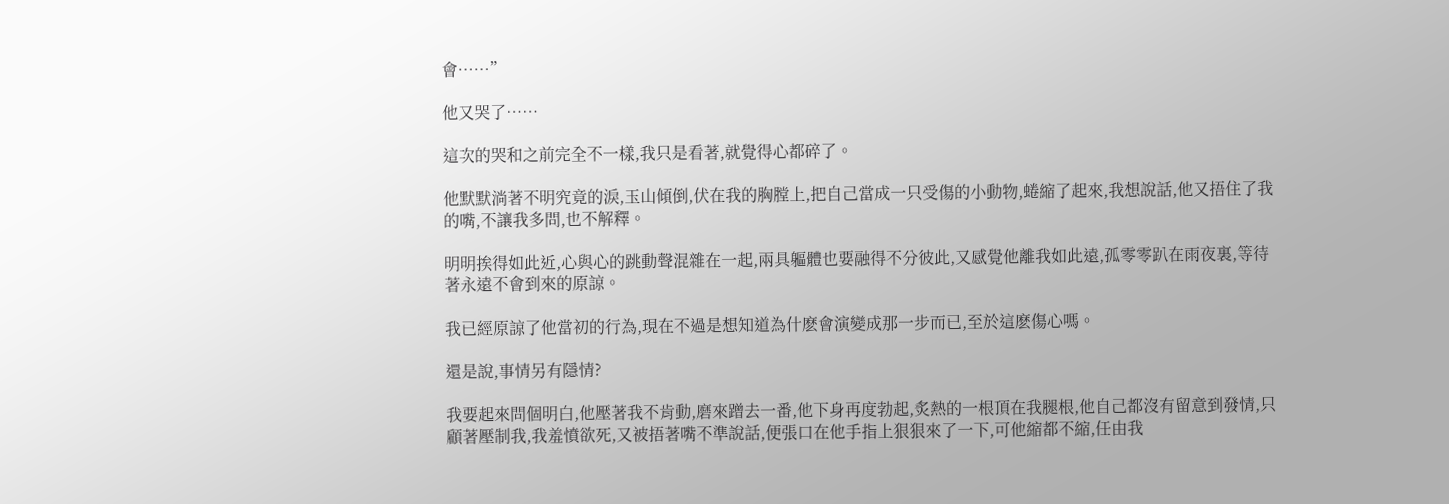會……”

他又哭了……

這次的哭和之前完全不一樣,我只是看著,就覺得心都碎了。

他默默淌著不明究竟的淚,玉山傾倒,伏在我的胸膛上,把自己當成一只受傷的小動物,蜷縮了起來,我想說話,他又捂住了我的嘴,不讓我多問,也不解釋。

明明挨得如此近,心與心的跳動聲混雜在一起,兩具軀體也要融得不分彼此,又感覺他離我如此遠,孤零零趴在雨夜裏,等待著永遠不會到來的原諒。

我已經原諒了他當初的行為,現在不過是想知道為什麽會演變成那一步而已,至於這麽傷心嗎。

還是說,事情另有隱情?

我要起來問個明白,他壓著我不肯動,磨來蹭去一番,他下身再度勃起,炙熱的一根頂在我腿根,他自己都沒有留意到發情,只顧著壓制我,我羞憤欲死,又被捂著嘴不準說話,便張口在他手指上狠狠來了一下,可他縮都不縮,任由我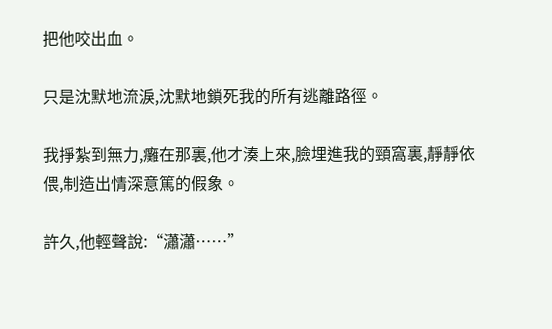把他咬出血。

只是沈默地流淚,沈默地鎖死我的所有逃離路徑。

我掙紮到無力,癱在那裏,他才湊上來,臉埋進我的頸窩裏,靜靜依偎,制造出情深意篤的假象。

許久,他輕聲說:“瀟瀟……”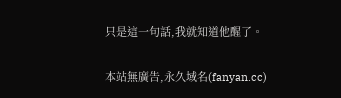只是這一句話,我就知道他醒了。

本站無廣告,永久域名(fanyan.cc)